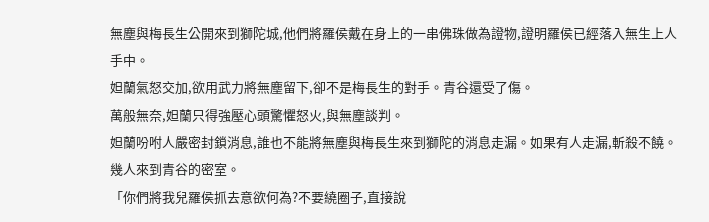無塵與梅長生公開來到獅陀城,他們將羅侯戴在身上的一串佛珠做為證物,證明羅侯已經落入無生上人手中。
妲蘭氣怒交加,欲用武力將無塵留下,卻不是梅長生的對手。青谷還受了傷。
萬般無奈,妲蘭只得強壓心頭驚懼怒火,與無塵談判。
妲蘭吩咐人嚴密封鎖消息,誰也不能將無塵與梅長生來到獅陀的消息走漏。如果有人走漏,斬殺不饒。
幾人來到青谷的密室。
「你們將我兒羅侯抓去意欲何為?不要繞圈子,直接說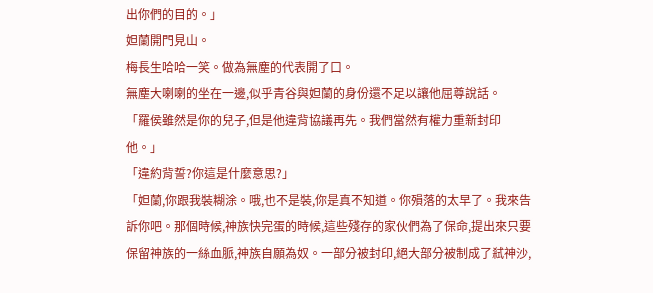出你們的目的。」
妲蘭開門見山。
梅長生哈哈一笑。做為無塵的代表開了口。
無塵大喇喇的坐在一邊,似乎青谷與妲蘭的身份還不足以讓他屈尊說話。
「羅侯雖然是你的兒子,但是他違背協議再先。我們當然有權力重新封印他。」
「違約背誓?你這是什麼意思?」
「妲蘭,你跟我裝糊涂。哦,也不是裝,你是真不知道。你殞落的太早了。我來告訴你吧。那個時候,神族快完蛋的時候,這些殘存的家伙們為了保命,提出來只要保留神族的一絲血脈,神族自願為奴。一部分被封印,絕大部分被制成了弒神沙,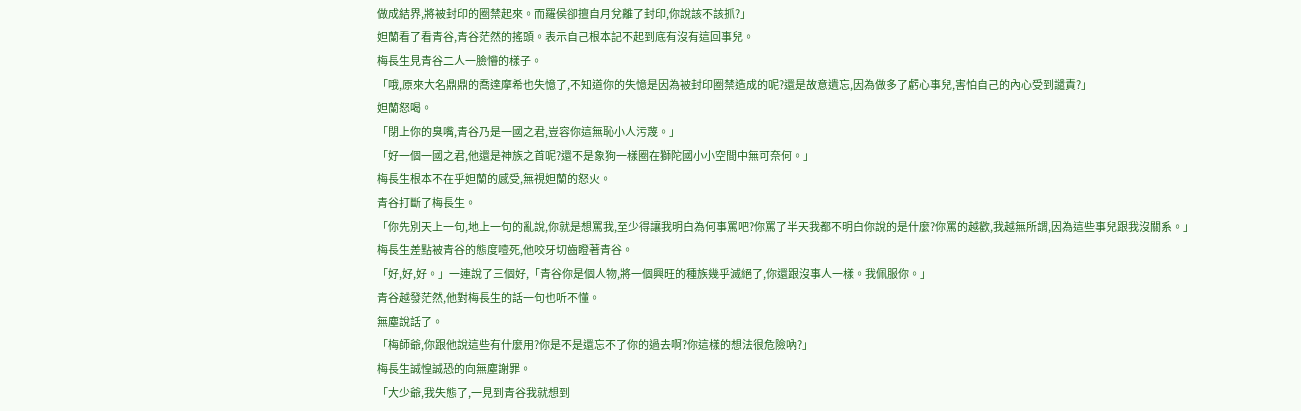做成結界,將被封印的圈禁起來。而羅侯卻擅自月兌離了封印,你說該不該抓?」
妲蘭看了看青谷,青谷茫然的搖頭。表示自己根本記不起到底有沒有這回事兒。
梅長生見青谷二人一臉懵的樣子。
「哦,原來大名鼎鼎的喬達摩希也失憶了,不知道你的失憶是因為被封印圈禁造成的呢?還是故意遺忘,因為做多了虧心事兒,害怕自己的內心受到譴責?」
妲蘭怒喝。
「閉上你的臭嘴,青谷乃是一國之君,豈容你這無恥小人污蔑。」
「好一個一國之君,他還是神族之首呢?還不是象狗一樣圈在獅陀國小小空間中無可奈何。」
梅長生根本不在乎妲蘭的感受,無視妲蘭的怒火。
青谷打斷了梅長生。
「你先別天上一句,地上一句的亂說,你就是想罵我,至少得讓我明白為何事罵吧?你罵了半天我都不明白你說的是什麼?你罵的越歡,我越無所謂,因為這些事兒跟我沒關系。」
梅長生差點被青谷的態度噎死,他咬牙切齒瞪著青谷。
「好,好,好。」一連說了三個好,「青谷你是個人物,將一個興旺的種族幾乎滅絕了,你還跟沒事人一樣。我佩服你。」
青谷越發茫然,他對梅長生的話一句也听不懂。
無塵說話了。
「梅師爺,你跟他說這些有什麼用?你是不是還忘不了你的過去啊?你這樣的想法很危險吶?」
梅長生誠惶誠恐的向無塵謝罪。
「大少爺,我失態了,一見到青谷我就想到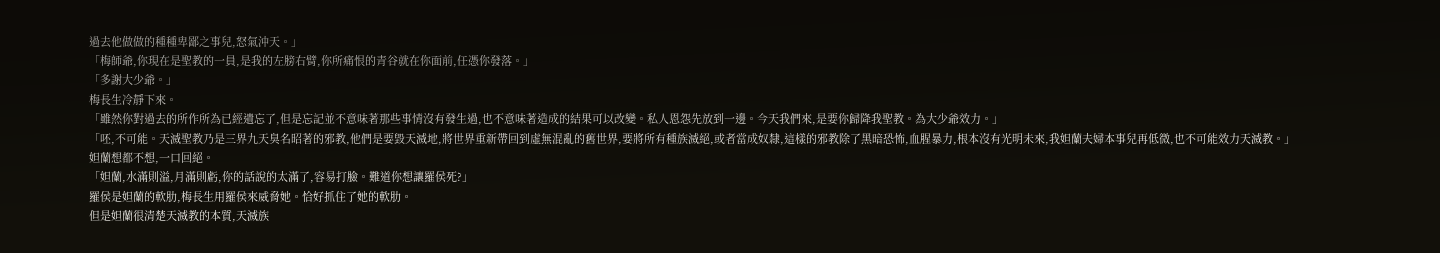過去他做做的種種卑鄙之事兒,怒氣沖天。」
「梅師爺,你現在是聖教的一員,是我的左膀右臂,你所痛恨的青谷就在你面前,任憑你發落。」
「多謝大少爺。」
梅長生冷靜下來。
「雖然你對過去的所作所為已經遺忘了,但是忘記並不意味著那些事情沒有發生過,也不意味著造成的結果可以改變。私人恩怨先放到一邊。今天我們來,是要你歸降我聖教。為大少爺效力。」
「呸,不可能。天滅聖教乃是三界九天臭名昭著的邪教,他們是要毀天滅地,將世界重新帶回到虛無混亂的舊世界,要將所有種族滅絕,或者當成奴隸,這樣的邪教除了黑暗恐怖,血腥暴力,根本沒有光明未來,我妲蘭夫婦本事兒再低微,也不可能效力天滅教。」
妲蘭想都不想,一口回絕。
「妲蘭,水滿則溢,月滿則虧,你的話說的太滿了,容易打臉。難道你想讓羅侯死?」
羅侯是妲蘭的軟肋,梅長生用羅侯來威脅她。恰好抓住了她的軟肋。
但是妲蘭很清楚天滅教的本質,天滅族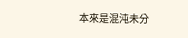本來是混沌未分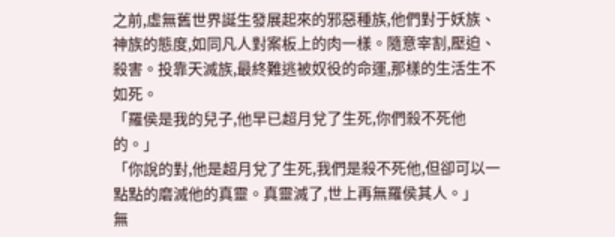之前,虛無舊世界誕生發展起來的邪惡種族,他們對于妖族、神族的態度,如同凡人對案板上的肉一樣。隨意宰割,壓迫、殺害。投靠天滅族,最終難逃被奴役的命運,那樣的生活生不如死。
「羅侯是我的兒子,他早已超月兌了生死,你們殺不死他的。」
「你說的對,他是超月兌了生死,我們是殺不死他,但卻可以一點點的磨滅他的真靈。真靈滅了,世上再無羅侯其人。」
無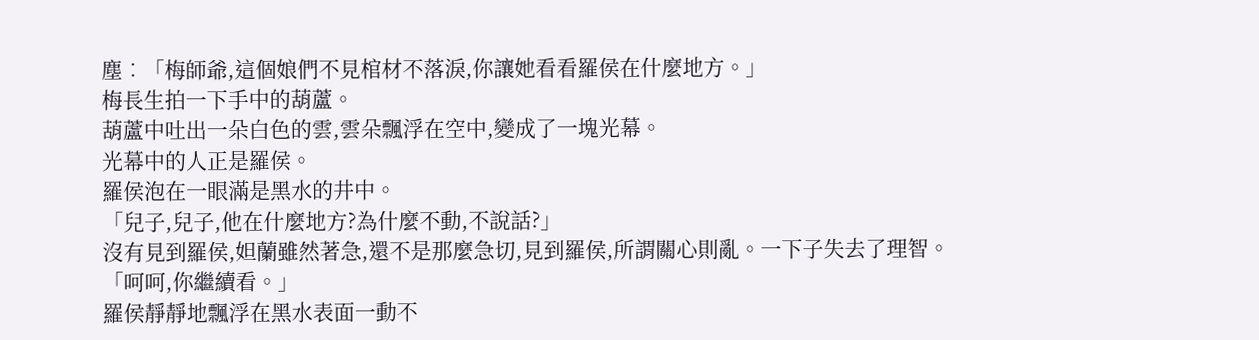塵︰「梅師爺,這個娘們不見棺材不落淚,你讓她看看羅侯在什麼地方。」
梅長生拍一下手中的葫蘆。
葫蘆中吐出一朵白色的雲,雲朵飄浮在空中,變成了一塊光幕。
光幕中的人正是羅侯。
羅侯泡在一眼滿是黑水的井中。
「兒子,兒子,他在什麼地方?為什麼不動,不說話?」
沒有見到羅侯,妲蘭雖然著急,還不是那麼急切,見到羅侯,所謂關心則亂。一下子失去了理智。
「呵呵,你繼續看。」
羅侯靜靜地飄浮在黑水表面一動不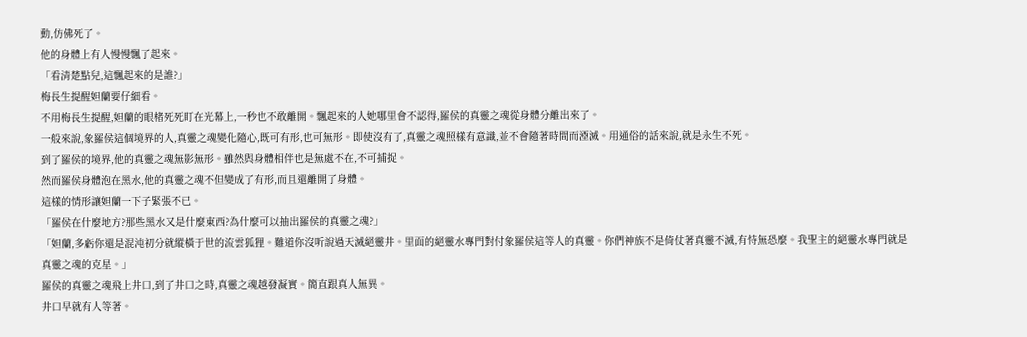動,仿佛死了。
他的身體上有人慢慢飄了起來。
「看清楚點兒,這飄起來的是誰?」
梅長生提醒妲蘭要仔細看。
不用梅長生提醒,妲蘭的眼楮死死盯在光幕上,一秒也不敢離開。飄起來的人她哪里會不認得,羅侯的真靈之魂從身體分離出來了。
一般來說,象羅侯這個境界的人,真靈之魂變化隨心,既可有形,也可無形。即使沒有了,真靈之魂照樣有意識,並不會隨著時間而湮滅。用通俗的話來說,就是永生不死。
到了羅侯的境界,他的真靈之魂無影無形。雖然與身體相伴也是無處不在,不可捕捉。
然而羅侯身體泡在黑水,他的真靈之魂不但變成了有形,而且還離開了身體。
這樣的情形讓妲蘭一下子緊張不已。
「羅侯在什麼地方?那些黑水又是什麼東西?為什麼可以抽出羅侯的真靈之魂?」
「妲蘭,多虧你還是混沌初分就縱橫于世的流雲狐狸。難道你沒听說過天滅絕靈井。里面的絕靈水專門對付象羅侯這等人的真靈。你們神族不是倚仗著真靈不滅,有恃無恐麼。我聖主的絕靈水專門就是真靈之魂的克星。」
羅侯的真靈之魂飛上井口,到了井口之時,真靈之魂越發凝實。簡直跟真人無異。
井口早就有人等著。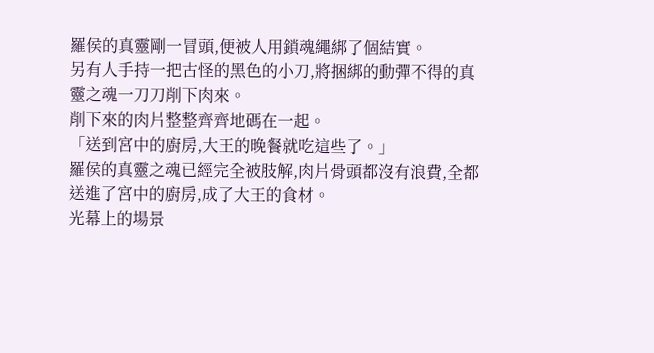羅侯的真靈剛一冒頭,便被人用鎖魂繩綁了個結實。
另有人手持一把古怪的黑色的小刀,將捆綁的動彈不得的真靈之魂一刀刀削下肉來。
削下來的肉片整整齊齊地碼在一起。
「送到宮中的廚房,大王的晚餐就吃這些了。」
羅侯的真靈之魂已經完全被肢解,肉片骨頭都沒有浪費,全都送進了宮中的廚房,成了大王的食材。
光幕上的場景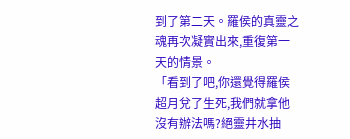到了第二天。羅侯的真靈之魂再次凝實出來,重復第一天的情景。
「看到了吧,你還覺得羅侯超月兌了生死,我們就拿他沒有辦法嗎?絕靈井水抽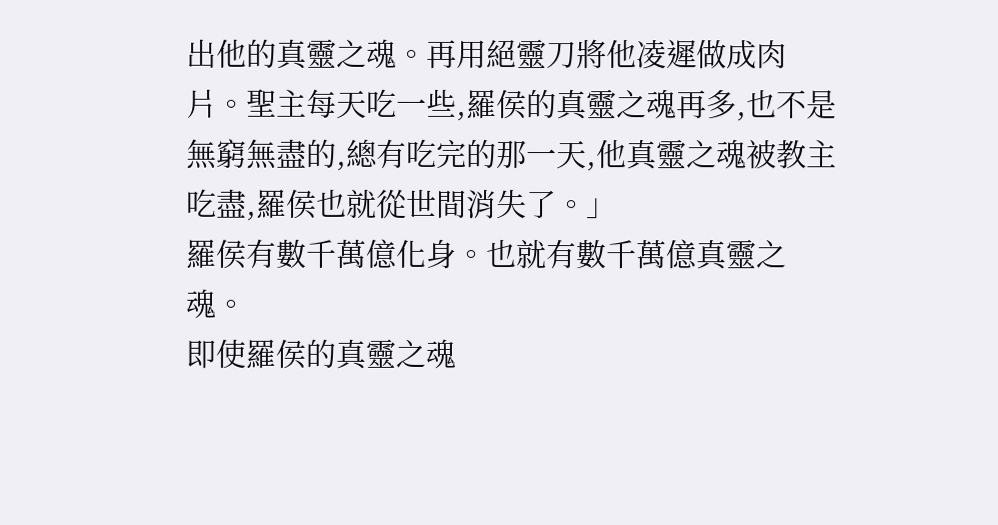出他的真靈之魂。再用絕靈刀將他凌遲做成肉片。聖主每天吃一些,羅侯的真靈之魂再多,也不是無窮無盡的,總有吃完的那一天,他真靈之魂被教主吃盡,羅侯也就從世間消失了。」
羅侯有數千萬億化身。也就有數千萬億真靈之魂。
即使羅侯的真靈之魂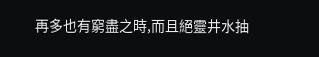再多也有窮盡之時,而且絕靈井水抽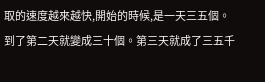取的速度越來越快,開始的時候,是一天三五個。到了第二天就變成三十個。第三天就成了三五千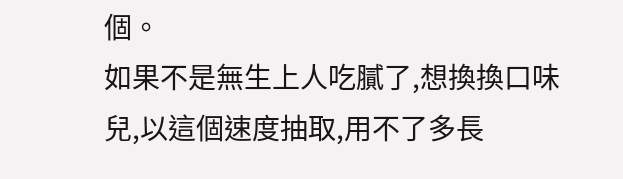個。
如果不是無生上人吃膩了,想換換口味兒,以這個速度抽取,用不了多長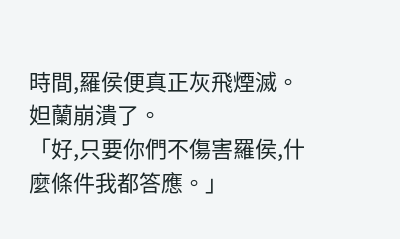時間,羅侯便真正灰飛煙滅。
妲蘭崩潰了。
「好,只要你們不傷害羅侯,什麼條件我都答應。」